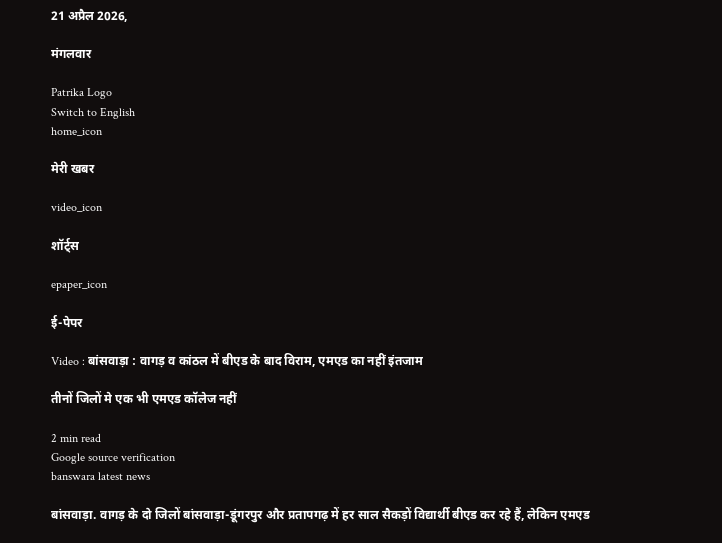21 अप्रैल 2026,

मंगलवार

Patrika Logo
Switch to English
home_icon

मेरी खबर

video_icon

शॉर्ट्स

epaper_icon

ई-पेपर

Video : बांसवाड़ा : वागड़ व कांठल में बीएड के बाद विराम, एमएड का नहीं इंतजाम

तीनों जिलों मे एक भी एमएड कॉलेज नहीं

2 min read
Google source verification
banswara latest news

बांसवाड़ा. वागड़ के दो जिलों बांसवाड़ा-डूंगरपुर और प्रतापगढ़ में हर साल सैकड़ों विद्यार्थी बीएड कर रहे हैं, लेकिन एमएड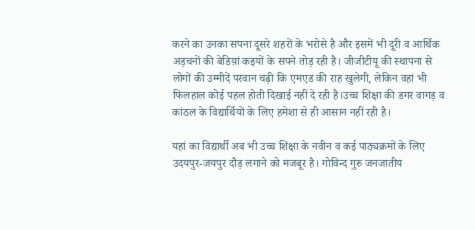करने का उनका सपना दूसरे शहरों के भरोसे है और इसमें भी दूरी व आर्थिक अड़चनों की बेडिय़ां कइयों के सपने तोड़ रही है। जीजीटीयू की स्थापना से लोगों की उम्मीदें परवान चढ़ी कि एमएड की राह खुलेगी, लेकिन वहां भी फिलहाल कोई पहल होती दिखाई नहीं दे रही है।उच्च शिक्षा की डगर वागड़ व कांठल के विद्यार्थियों के लिए हमेशा से ही आसान नहीं रही है।

यहां का विद्यार्थी अब भी उच्च शिक्षा के नवीन व कई पाठ्यक्रमों के लिए उदयपुर-जयपुर दौड़ लगाने को मजबूर है। गोविन्द गुरु जनजातीय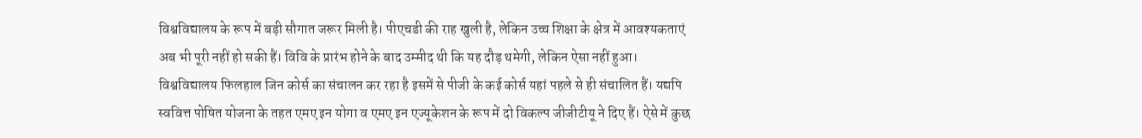विश्वविद्यालय के रूप में बड़ी सौगात जरूर मिली है। पीएचडी की राह खुली है, लेकिन उच्च शिक्षा के क्षेत्र में आवश्यकताएं अब भी पूरी नहीं हो सकी हैं। विवि के प्रारंभ होने के बाद उम्मीद थी कि यह दौड़ थमेगी, लेकिन ऐसा नहीं हुआ। विश्वविद्यालय फिलहाल जिन कोर्स का संचालन कर रहा है इसमें से पीजी के कई कोर्स यहां पहले से ही संचालित हैं। यद्यपि स्ववित्त पोषित योजना के तहत एमए इन योगा व एमए इन एज्यूकेशन के रूप में दो विकल्प जीजीटीयू ने दिए हैं। ऐसे में कुछ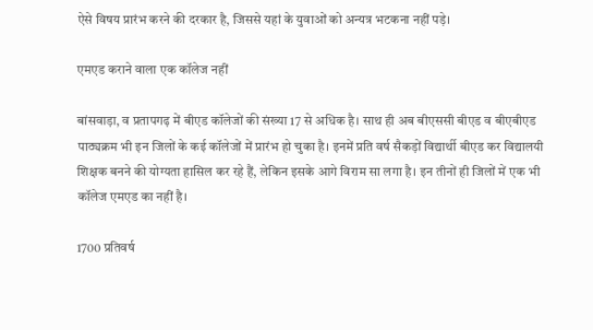ऐसे विषय प्रारंभ करने की दरकार है, जिससे यहां के युवाओं को अन्यत्र भटकना नहीं पड़े।

एमएड कराने वाला एक कॉलेज नहीं

बांसवाड़ा, व प्रतापगढ़ में बीएड कॉलेजों की संख्या 17 से अधिक है। साथ ही अब बीएससी बीएड व बीएबीएड पाठ्यक्रम भी इन जिलों के कई कॉलेजों में प्रारंभ हो चुका है। इनमें प्रति वर्ष सैकड़ों विद्यार्थी बीएड कर विद्यालयी शिक्षक बनने की योग्यता हासिल कर रहे हैं, लेकिन इसके आगे विराम सा लगा है। इन तीनों ही जिलों में एक भी कॉलेज एमएड का नहीं है।

1700 प्रतिवर्ष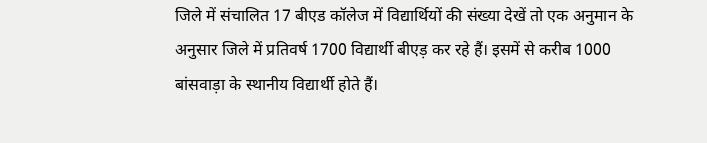जिले में संचालित 17 बीएड कॉलेज में विद्यार्थियों की संख्या देखें तो एक अनुमान के अनुसार जिले में प्रतिवर्ष 1700 विद्यार्थी बीएड़ कर रहे हैं। इसमें से करीब 1000 बांसवाड़ा के स्थानीय विद्यार्थी होते हैं।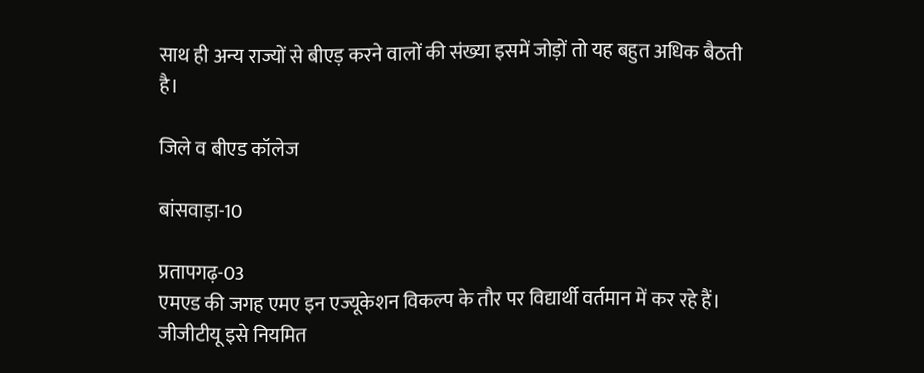साथ ही अन्य राज्यों से बीएड़ करने वालों की संख्या इसमें जोड़ों तो यह बहुत अधिक बैठती है।

जिले व बीएड कॉलेज

बांसवाड़ा-10

प्रतापगढ़-03
एमएड की जगह एमए इन एज्यूकेशन विकल्प के तौर पर विद्यार्थी वर्तमान में कर रहे हैं। जीजीटीयू इसे नियमित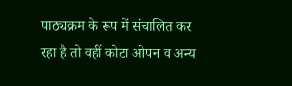पाठ्यक्रम के रूप में संचालित कर रहा है तो वहीं कोटा ओपन व अन्य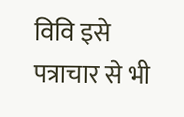विवि इसे पत्राचार से भी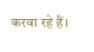करवा रहे हैं।